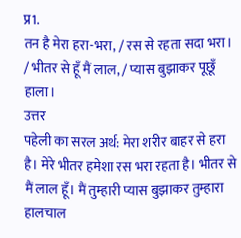प्र1.
तन है मेरा हरा-भरा, / रस से रहता सदा भरा। / भीतर से हूँ मैं लाल, / प्यास बुझाकर पूछूँ हाला।
उत्तर
पहेली का सरल अर्थ: मेरा शरीर बाहर से हरा है। मेरे भीतर हमेशा रस भरा रहता है। भीतर से मैं लाल हूँ। मैं तुम्हारी प्यास बुझाकर तुम्हारा हालचाल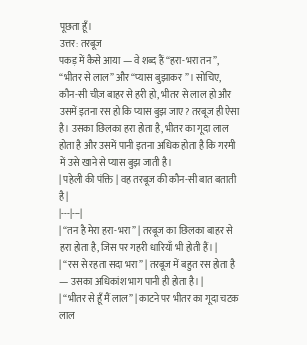पूछता हूँ।
उत्तर: तरबूज
पकड़ में कैसे आया — वे शब्द हैं “हरा-भरा तन”, “भीतर से लाल” और “प्यास बुझाकर”। सोचिए, कौन-सी चीज़ बाहर से हरी हो, भीतर से लाल हो और उसमें इतना रस हो कि प्यास बुझ जाए? तरबूज ही ऐसा है। उसका छिलका हरा होता है, भीतर का गूदा लाल होता है और उसमें पानी इतना अधिक होता है कि गरमी में उसे खाने से प्यास बुझ जाती है।
| पहेली की पंक्ति | वह तरबूज की कौन-सी बात बताती है |
|---|---|
| “तन है मेरा हरा-भरा” | तरबूज का छिलका बाहर से हरा होता है, जिस पर गहरी धारियाँ भी होती हैं। |
| “रस से रहता सदा भरा” | तरबूज में बहुत रस होता है — उसका अधिकांश भाग पानी ही होता है। |
| “भीतर से हूँ मैं लाल” | काटने पर भीतर का गूदा चटक लाल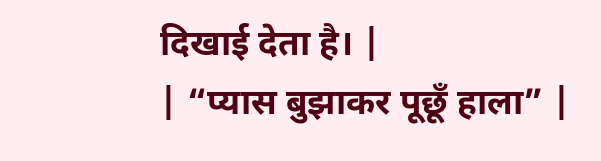दिखाई देता है। |
| “प्यास बुझाकर पूछूँ हाला” |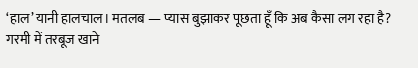‘हाल’ यानी हालचाल। मतलब — प्यास बुझाकर पूछता हूँ कि अब कैसा लग रहा है? गरमी में तरबूज खाने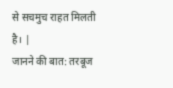से सचमुच राहत मिलती है। |
जानने की बात: तरबूज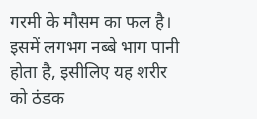गरमी के मौसम का फल है। इसमें लगभग नब्बे भाग पानी होता है, इसीलिए यह शरीर को ठंडक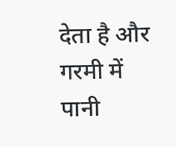देता है और गरमी में पानी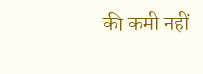की कमी नहीं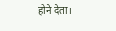होने देता।